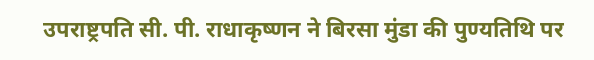उपराष्ट्रपति सी. पी. राधाकृष्णन ने बिरसा मुंडा की पुण्यतिथि पर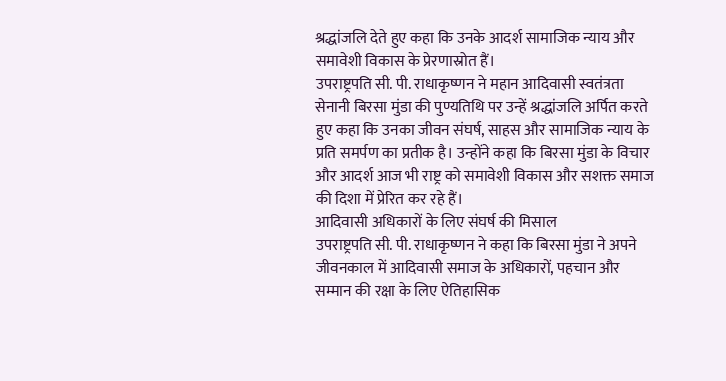श्रद्धांजलि देते हुए कहा कि उनके आदर्श सामाजिक न्याय और समावेशी विकास के प्रेरणास्रोत हैं।
उपराष्ट्रपति सी. पी. राधाकृष्णन ने महान आदिवासी स्वतंत्रता सेनानी बिरसा मुंडा की पुण्यतिथि पर उन्हें श्रद्धांजलि अर्पित करते हुए कहा कि उनका जीवन संघर्ष, साहस और सामाजिक न्याय के प्रति समर्पण का प्रतीक है। उन्होंने कहा कि बिरसा मुंडा के विचार और आदर्श आज भी राष्ट्र को समावेशी विकास और सशक्त समाज की दिशा में प्रेरित कर रहे हैं।
आदिवासी अधिकारों के लिए संघर्ष की मिसाल
उपराष्ट्रपति सी. पी. राधाकृष्णन ने कहा कि बिरसा मुंडा ने अपने जीवनकाल में आदिवासी समाज के अधिकारों, पहचान और सम्मान की रक्षा के लिए ऐतिहासिक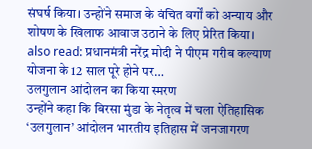संघर्ष किया। उन्होंने समाज के वंचित वर्गों को अन्याय और शोषण के खिलाफ आवाज उठाने के लिए प्रेरित किया।
also read: प्रधानमंत्री नरेंद्र मोदी ने पीएम गरीब कल्याण योजना के 12 साल पूरे होने पर…
उलगुलान आंदोलन का किया स्मरण
उन्होंने कहा कि बिरसा मुंडा के नेतृत्व में चला ऐतिहासिक ‘उलगुलान’ आंदोलन भारतीय इतिहास में जनजागरण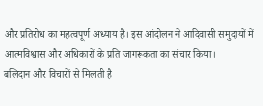और प्रतिरोध का महत्वपूर्ण अध्याय है। इस आंदोलन ने आदिवासी समुदायों में आत्मविश्वास और अधिकारों के प्रति जागरूकता का संचार किया।
बलिदान और विचारों से मिलती है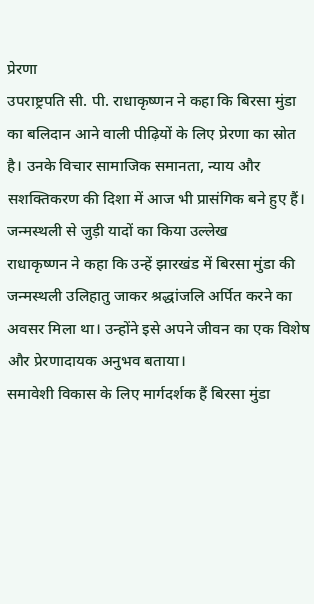प्रेरणा
उपराष्ट्रपति सी. पी. राधाकृष्णन ने कहा कि बिरसा मुंडा का बलिदान आने वाली पीढ़ियों के लिए प्रेरणा का स्रोत है। उनके विचार सामाजिक समानता, न्याय और सशक्तिकरण की दिशा में आज भी प्रासंगिक बने हुए हैं।
जन्मस्थली से जुड़ी यादों का किया उल्लेख
राधाकृष्णन ने कहा कि उन्हें झारखंड में बिरसा मुंडा की जन्मस्थली उलिहातु जाकर श्रद्धांजलि अर्पित करने का अवसर मिला था। उन्होंने इसे अपने जीवन का एक विशेष और प्रेरणादायक अनुभव बताया।
समावेशी विकास के लिए मार्गदर्शक हैं बिरसा मुंडा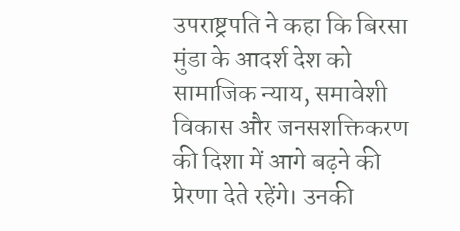उपराष्ट्रपति ने कहा कि बिरसा मुंडा के आदर्श देश को सामाजिक न्याय, समावेशी विकास और जनसशक्तिकरण की दिशा में आगे बढ़ने की प्रेरणा देते रहेंगे। उनकी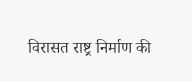विरासत राष्ट्र निर्माण की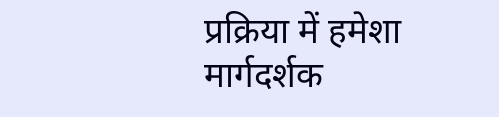प्रक्रिया में हमेशा मार्गदर्शक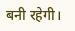बनी रहेगी।